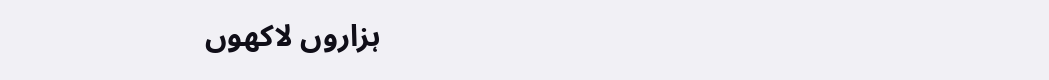ہزاروں لاکھوں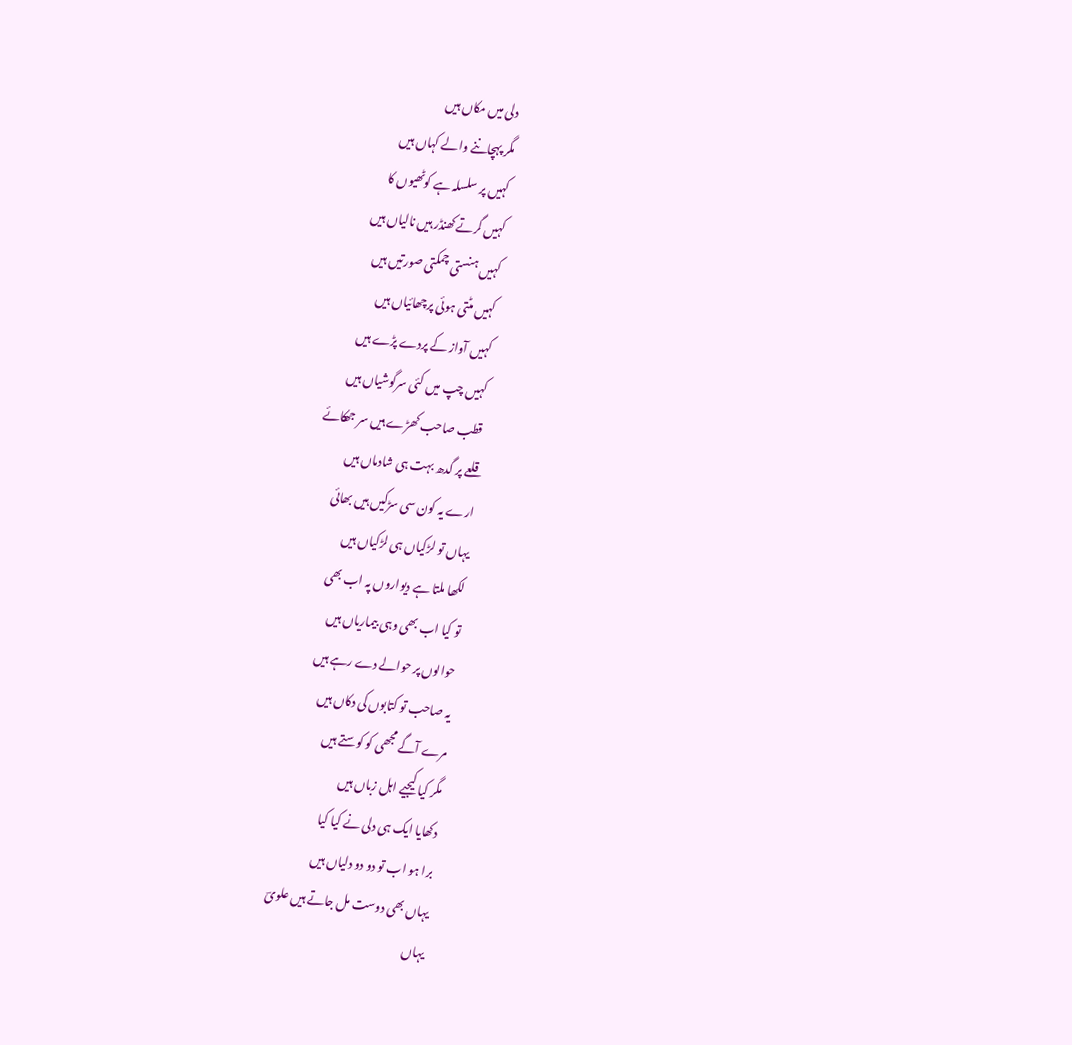دلی میں مکاں ہیں
مگر پہچاننے والے کہاں ہیں
کہیں پر سلسلہ ہے کوٹھیوں کا
کہیں گرتے کھنڈر ہیں نالیاں ہیں
کہیں ہنستی چمکتی صورتیں ہیں
کہیں مٹتی ہوئی پرچھائیاں ہیں
کہیں آواز کے پردے پڑے ہیں
کہیں چپ میں کئی سرگوشیاں ہیں
قطب صاحب کھڑے ہیں سر جھکائے
قلعے پر گدھ بہت ہی شادماں ہیں
ارے یہ کون سی سڑکیں ہیں بھائی
یہاں تو لڑکیاں ہی لڑکیاں ہیں
لکھا ملتا ہے دیواروں پہ اب بھی
تو کیا اب بھی وہی بیماریاں ہیں
حوالوں پر حوالے دے رہے ہیں
یہ صاحب تو کتابوں کی دکاں ہیں
مرے آگے مجھی کو کوستے ہیں
مگر کیا کیجیے اہل زباں ہیں
دکھایا ایک ہی دلی نے کیا کیا
برا ہو اب تو دو دو دلیاں ہیں
یہاں بھی دوست مل جاتے ہیں علویؔ
یہاں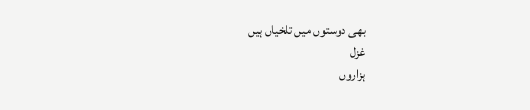بھی دوستوں میں تلخیاں ہیں
غزل
ہزاروں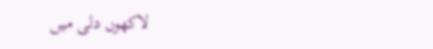لاکھوں دلی میں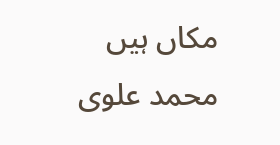مکاں ہیں
محمد علوی